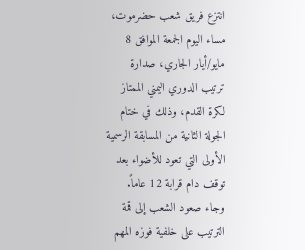انتزع فريق شعب حضرموت، مساء اليوم الجمعة الموافق 8 مايو/أيار الجاري، صدارة ترتيب الدوري اليمني الممتاز لكرة القدم، وذلك في ختام الجولة الثانية من المسابقة الرسمية الأولى التي تعود للأضواء بعد توقف دام قرابة 12 عاماً.
وجاء صعود الشعب إلى قمة الترتيب على خلفية فوزه المهم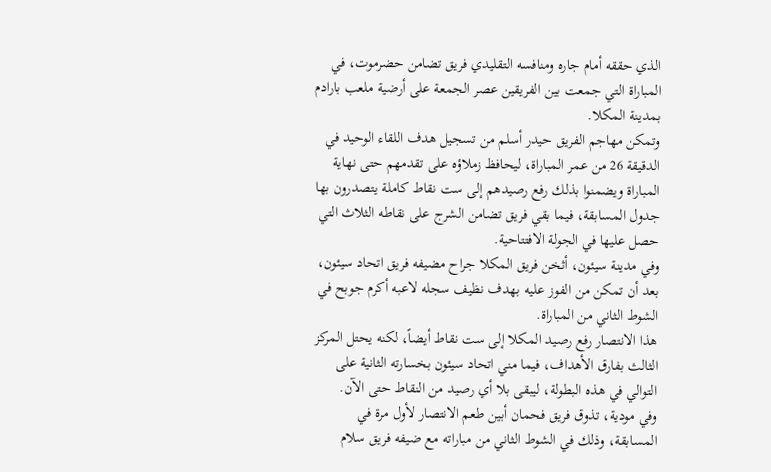الذي حققه أمام جاره ومنافسه التقليدي فريق تضامن حضرموت، في المباراة التي جمعت بين الفريقين عصر الجمعة على أرضية ملعب بارادم بمدينة المكلا.
وتمكن مهاجم الفريق حيدر أسلم من تسجيل هدف اللقاء الوحيد في الدقيقة 26 من عمر المباراة، ليحافظ زملاؤه على تقدمهم حتى نهاية المباراة ويضمنوا بذلك رفع رصيدهم إلى ست نقاط كاملة يتصدرون بها جدول المسابقة، فيما بقي فريق تضامن الشرج على نقاطه الثلاث التي حصل عليها في الجولة الافتتاحية.
وفي مدينة سيئون، أثخن فريق المكلا جراح مضيفه فريق اتحاد سيئون، بعد أن تمكن من الفوز عليه بهدف نظيف سجله لاعبه أكرم جوبح في الشوط الثاني من المباراة.
هذا الانتصار رفع رصيد المكلا إلى ست نقاط أيضاً، لكنه يحتل المركز الثالث بفارق الأهداف، فيما مني اتحاد سيئون بخسارته الثانية على التوالي في هذه البطولة، ليبقى بلا أي رصيد من النقاط حتى الآن.
وفي مودية، تذوق فريق فحمان أبين طعم الانتصار لأول مرة في المسابقة، وذلك في الشوط الثاني من مباراته مع ضيفه فريق سلام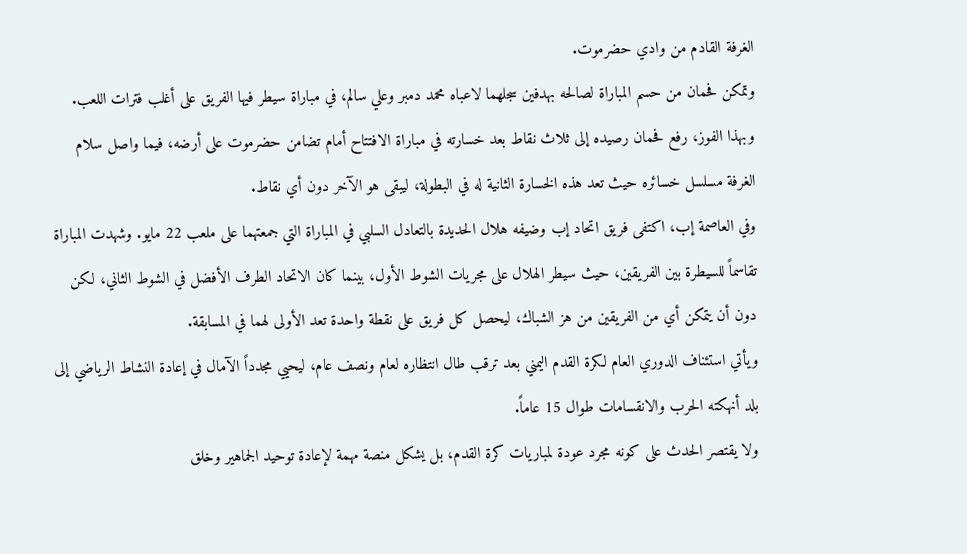الغرفة القادم من وادي حضرموت.
وتمكن فحمان من حسم المباراة لصالحه بهدفين سجلهما لاعباه محمد دمبر وعلي سالم، في مباراة سيطر فيها الفريق على أغلب فترات اللعب. وبهذا الفوز، رفع فحمان رصيده إلى ثلاث نقاط بعد خسارته في مباراة الافتتاح أمام تضامن حضرموت على أرضه، فيما واصل سلام الغرفة مسلسل خسائره حيث تعد هذه الخسارة الثانية له في البطولة، ليبقى هو الآخر دون أي نقاط.
وفي العاصمة إب، اكتفى فريق اتحاد إب وضيفه هلال الحديدة بالتعادل السلبي في المباراة التي جمعتهما على ملعب 22 مايو. وشهدت المباراة تقاسماً للسيطرة بين الفريقين، حيث سيطر الهلال على مجريات الشوط الأول، بينما كان الاتحاد الطرف الأفضل في الشوط الثاني، لكن دون أن يتمكن أي من الفريقين من هز الشباك، ليحصل كل فريق على نقطة واحدة تعد الأولى لهما في المسابقة.
ويأتي استئناف الدوري العام لكرة القدم اليمني بعد ترقب طال انتظاره لعام ونصف عام، ليحيي مجدداً الآمال في إعادة النشاط الرياضي إلى بلد أنهكته الحرب والانقسامات طوال 15 عاماً.
ولا يقتصر الحدث على كونه مجرد عودة لمباريات كرة القدم، بل يشكل منصة مهمة لإعادة توحيد الجماهير وخلق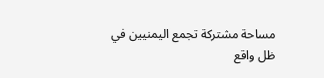مساحة مشتركة تجمع اليمنيين في ظل واقع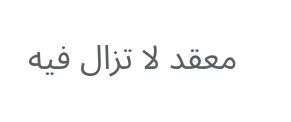معقد لا تزال فيه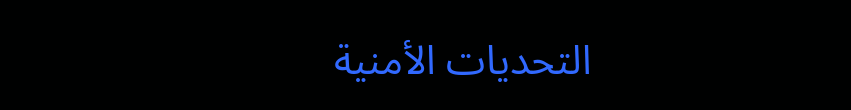التحديات الأمنية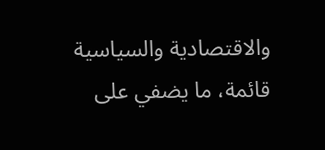والاقتصادية والسياسية قائمة، ما يضفي على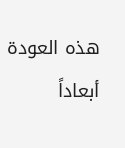هذه العودة أبعاداً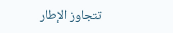تتجاوز الإطار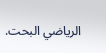الرياضي البحت.